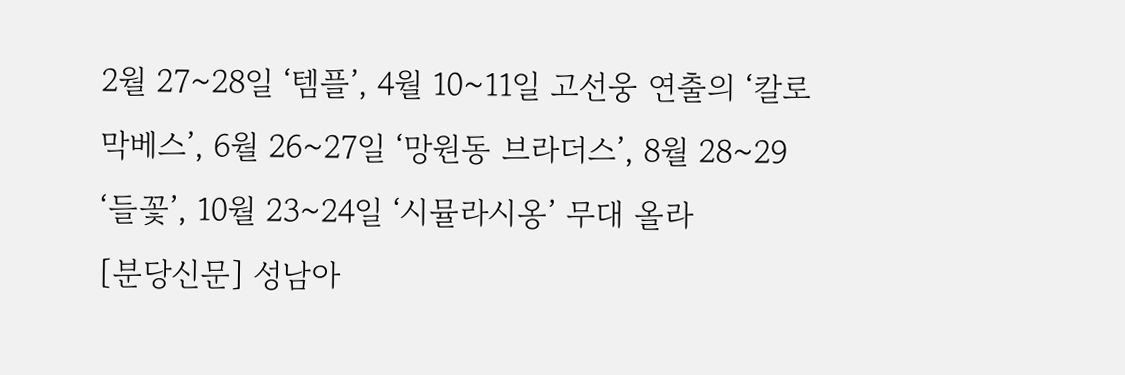2월 27~28일 ‘템플’, 4월 10~11일 고선웅 연출의 ‘칼로막베스’, 6월 26~27일 ‘망원동 브라더스’, 8월 28~29 ‘들꽃’, 10월 23~24일 ‘시뮬라시옹’ 무대 올라
[분당신문] 성남아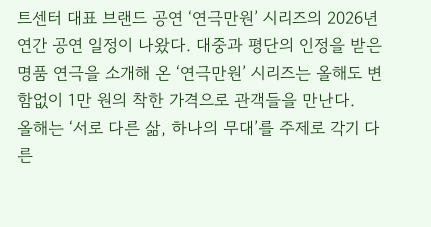트센터 대표 브랜드 공연 ‘연극만원’ 시리즈의 2026년 연간 공연 일정이 나왔다. 대중과 평단의 인정을 받은 명품 연극을 소개해 온 ‘연극만원’ 시리즈는 올해도 변함없이 1만 원의 착한 가격으로 관객들을 만난다.
올해는 ‘서로 다른 삶, 하나의 무대’를 주제로 각기 다른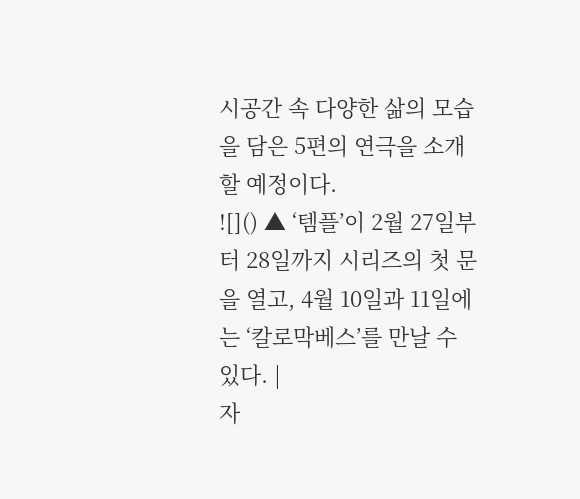시공간 속 다양한 삶의 모습을 담은 5편의 연극을 소개할 예정이다.
![]() ▲ ‘템플’이 2월 27일부터 28일까지 시리즈의 첫 문을 열고, 4월 10일과 11일에는 ‘칼로막베스’를 만날 수 있다. |
자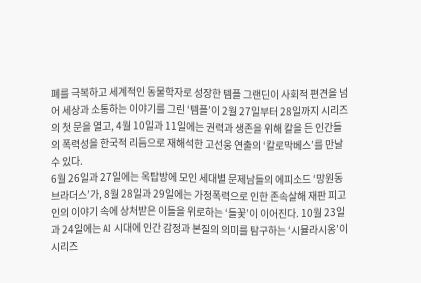폐를 극복하고 세계적인 동물학자로 성장한 템플 그랜딘이 사회적 편견을 넘어 세상과 소통하는 이야기를 그린 ‘템플’이 2월 27일부터 28일까지 시리즈의 첫 문을 열고, 4월 10일과 11일에는 권력과 생존을 위해 칼을 든 인간들의 폭력성을 한국적 리듬으로 재해석한 고선웅 연출의 ‘칼로막베스’를 만날 수 있다.
6월 26일과 27일에는 옥탑방에 모인 세대별 문제남들의 에피소드 ‘망원동 브라더스’가, 8월 28일과 29일에는 가정폭력으로 인한 존속살해 재판 피고인의 이야기 속에 상처받은 이들을 위로하는 ‘들꽃’이 이어진다. 10월 23일과 24일에는 AI 시대에 인간 감정과 본질의 의미를 탐구하는 ‘시뮬라시옹’이 시리즈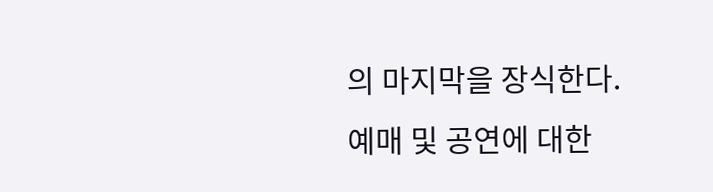의 마지막을 장식한다.
예매 및 공연에 대한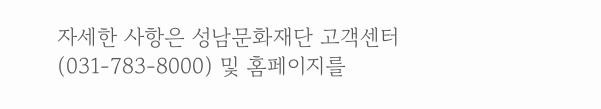자세한 사항은 성남문화재단 고객센터(031-783-8000) 및 홈페이지를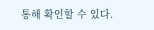통해 확인할 수 있다.